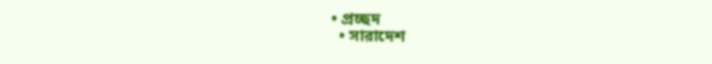• প্রচ্ছদ
  • সারাদেশ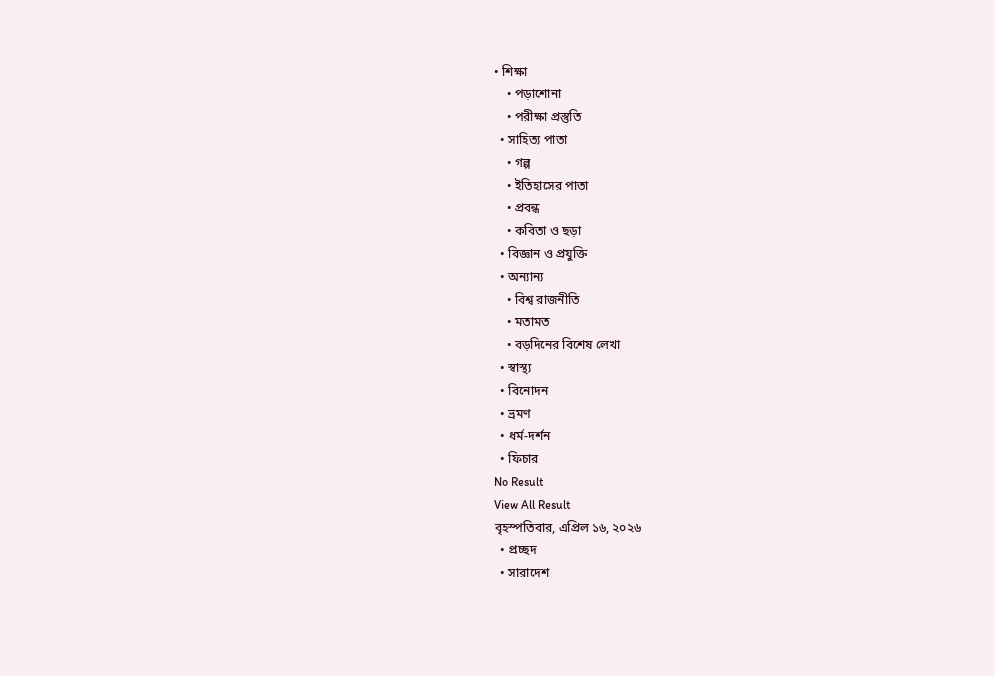• শিক্ষা
    • পড়াশোনা
    • পরীক্ষা প্রস্তুতি
  • সাহিত্য পাতা
    • গল্প
    • ইতিহাসের পাতা
    • প্রবন্ধ
    • কবিতা ও ছড়া
  • বিজ্ঞান ও প্রযুক্তি
  • অন্যান্য
    • বিশ্ব রাজনীতি
    • মতামত
    • বড়দিনের বিশেষ লেখা
  • স্বাস্থ্য
  • বিনোদন
  • ভ্রমণ
  • ধর্ম-দর্শন
  • ফিচার
No Result
View All Result
বৃহস্পতিবার, এপ্রিল ১৬, ২০২৬
  • প্রচ্ছদ
  • সারাদেশ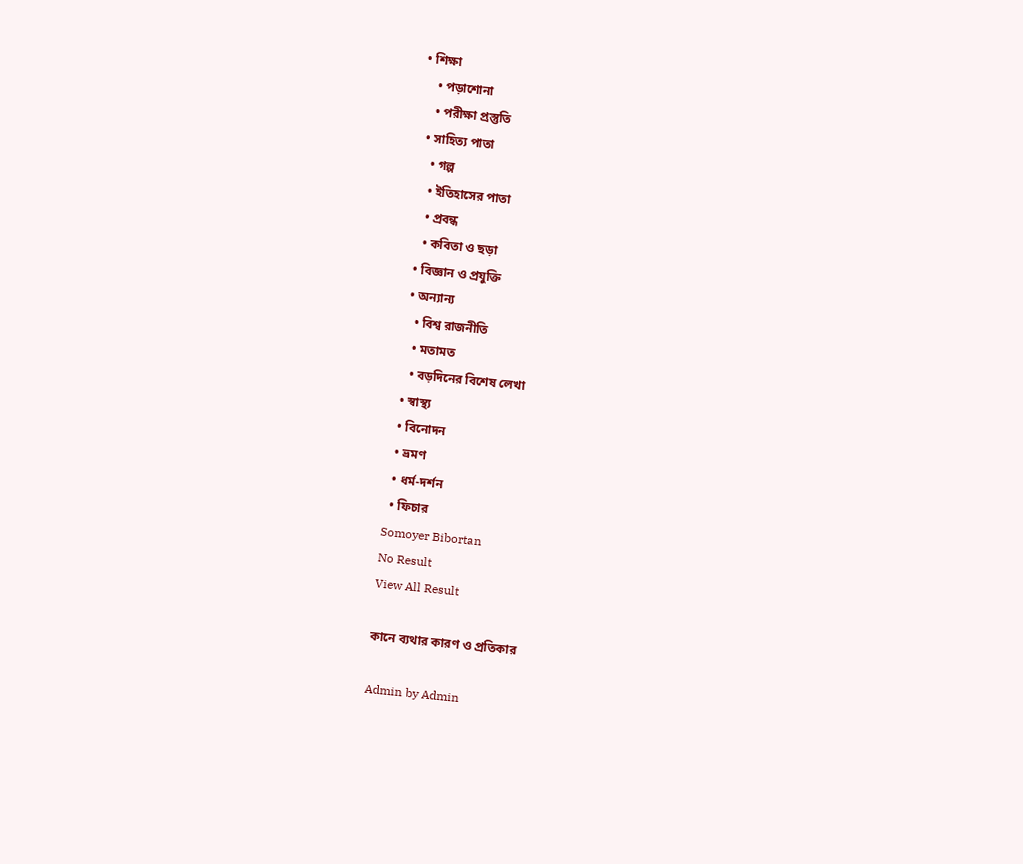• শিক্ষা
    • পড়াশোনা
    • পরীক্ষা প্রস্তুতি
  • সাহিত্য পাতা
    • গল্প
    • ইতিহাসের পাতা
    • প্রবন্ধ
    • কবিতা ও ছড়া
  • বিজ্ঞান ও প্রযুক্তি
  • অন্যান্য
    • বিশ্ব রাজনীতি
    • মতামত
    • বড়দিনের বিশেষ লেখা
  • স্বাস্থ্য
  • বিনোদন
  • ভ্রমণ
  • ধর্ম-দর্শন
  • ফিচার
Somoyer Bibortan
No Result
View All Result

কানে ব্যথার কারণ ও প্রতিকার

Admin by Admin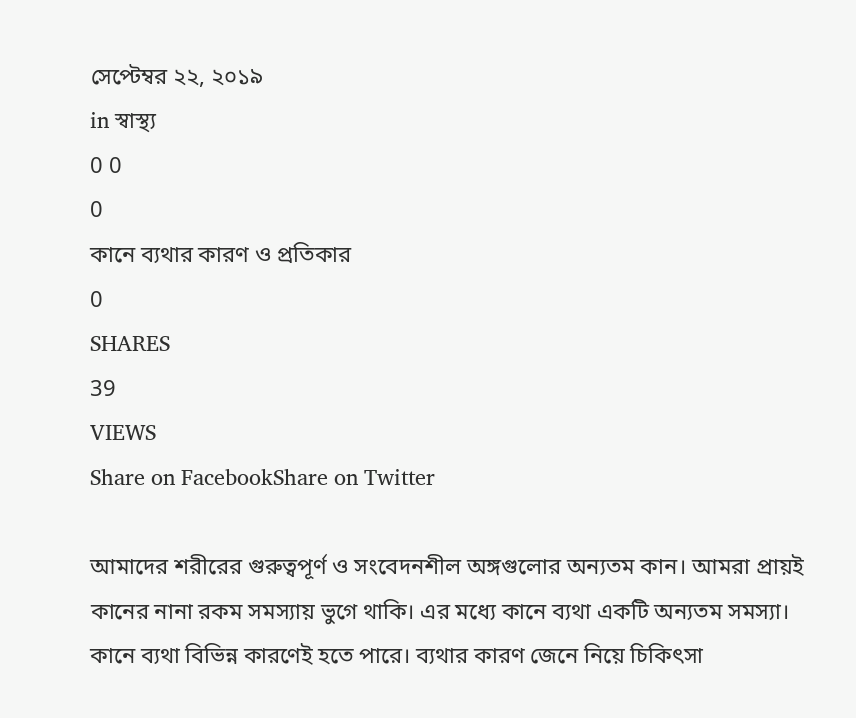সেপ্টেম্বর ২২, ২০১৯
in স্বাস্থ্য
0 0
0
কানে ব্যথার কারণ ও প্রতিকার
0
SHARES
39
VIEWS
Share on FacebookShare on Twitter

আমাদের শরীরের গুরুত্বপূর্ণ ও সংবেদনশীল অঙ্গগুলোর অন্যতম কান। আমরা প্রায়ই কানের নানা রকম সমস্যায় ভুগে থাকি। এর মধ্যে কানে ব্যথা একটি অন্যতম সমস্যা।
কানে ব্যথা বিভিন্ন কারণেই হতে পারে। ব্যথার কারণ জেনে নিয়ে চিকিৎসা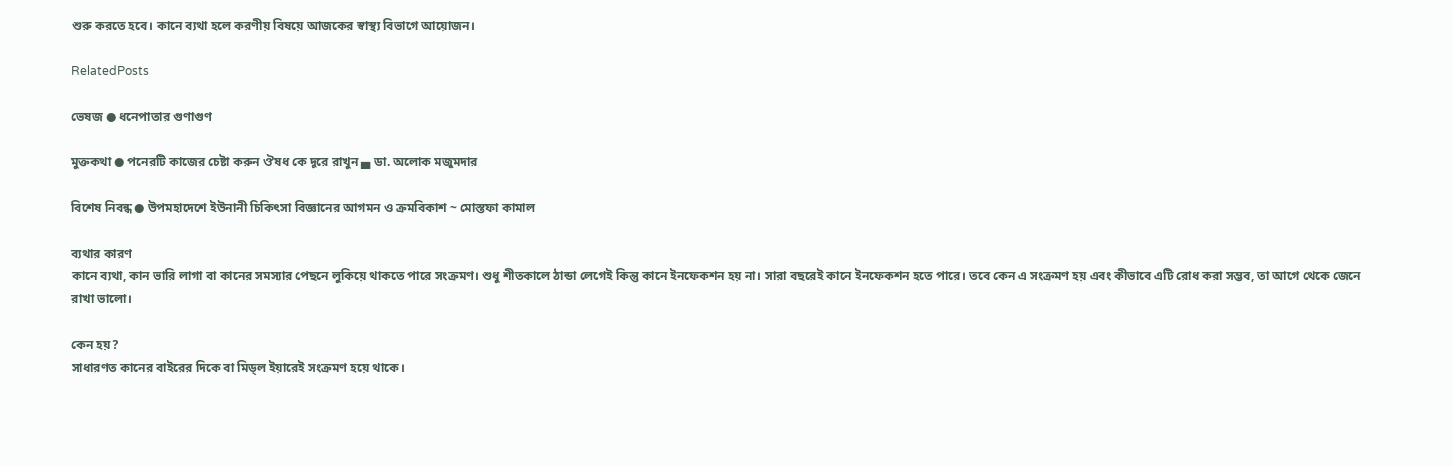শুরু করতে হবে। কানে ব্যথা হলে করণীয় বিষয়ে আজকের স্বাস্থ্য বিভাগে আয়োজন।

RelatedPosts

ভেষজ ● ধনেপাতার গুণাগুণ

মুক্তকথা ● পনেরটি কাজের চেষ্টা করুন ঔষধ কে দূরে রাখুন ▄ ডা. অলোক মজুমদার

বিশেষ নিবন্ধ ● উপমহাদেশে ইউনানী চিকিৎসা বিজ্ঞানের আগমন ও ক্রমবিকাশ ~ মোস্তফা কামাল

ব্যথার কারণ
কানে ব্যথা, কান ভারি লাগা বা কানের সমস্যার পেছনে লুকিয়ে থাকতে পারে সংক্রমণ। শুধু শীতকালে ঠান্ডা লেগেই কিন্তু কানে ইনফেকশন হয় না। সারা বছরেই কানে ইনফেকশন হতে পারে। তবে কেন এ সংক্রমণ হয় এবং কীভাবে এটি রোধ করা সম্ভব, তা আগে থেকে জেনে রাখা ভালো।

কেন হয়?
সাধারণত কানের বাইরের দিকে বা মিড্ল ইয়ারেই সংক্রমণ হয়ে থাকে।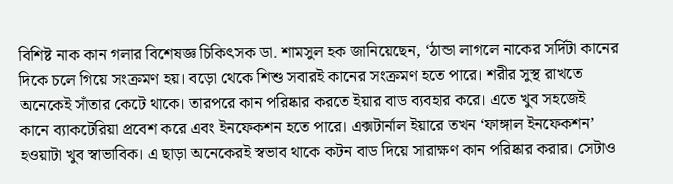বিশিষ্ট নাক কান গলার বিশেষজ্ঞ চিকিৎসক ডা. শামসুল হক জানিয়েছেন, ‘ঠান্ডা লাগলে নাকের সর্দিটা কানের দিকে চলে গিয়ে সংক্রমণ হয়। বড়ো থেকে শিশু সবারই কানের সংক্রমণ হতে পারে। শরীর সুস্থ রাখতে অনেকেই সাঁতার কেটে থাকে। তারপরে কান পরিষ্কার করতে ইয়ার বাড ব্যবহার করে। এতে খুব সহজেই কানে ব্যাকটেরিয়া প্রবেশ করে এবং ইনফেকশন হতে পারে। এক্সটার্নাল ইয়ারে তখন ‘ফাঙ্গাল ইনফেকশন’ হওয়াটা খুব স্বাভাবিক। এ ছাড়া অনেকেরই স্বভাব থাকে কটন বাড দিয়ে সারাক্ষণ কান পরিষ্কার করার। সেটাও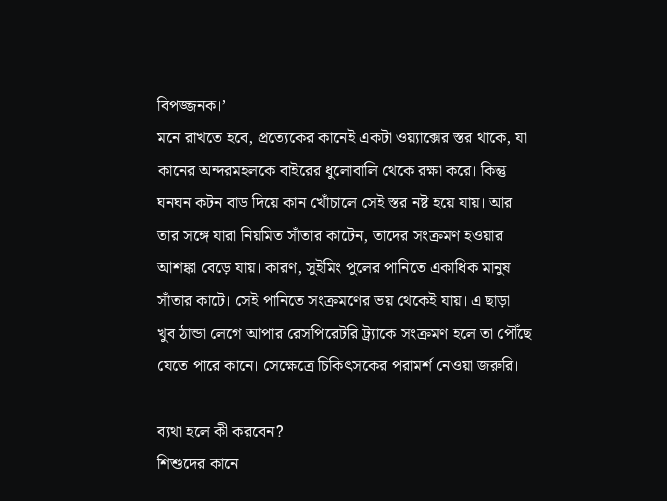বিপজ্জনক।’
মনে রাখতে হবে, প্রত্যেকের কানেই একটা ওয়্যাক্সের স্তর থাকে, যা কানের অন্দরমহলকে বাইরের ধুলোবালি থেকে রক্ষা করে। কিন্তু ঘনঘন কটন বাড দিয়ে কান খোঁচালে সেই স্তর নষ্ট হয়ে যায়। আর তার সঙ্গে যারা নিয়মিত সাঁতার কাটেন, তাদের সংক্রমণ হওয়ার আশঙ্কা বেড়ে যায়। কারণ, সুইমিং পুলের পানিতে একাধিক মানুষ সাঁতার কাটে। সেই পানিতে সংক্রমণের ভয় থেকেই যায়। এ ছাড়া খুব ঠান্ডা লেগে আপার রেসপিরেটরি ট্র্যাকে সংক্রমণ হলে তা পৌঁছে যেতে পারে কানে। সেক্ষেত্রে চিকিৎসকের পরামর্শ নেওয়া জরুরি।

ব্যথা হলে কী করবেন?
শিশুদের কানে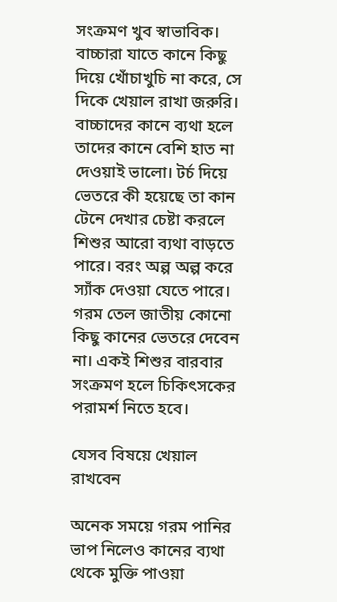সংক্রমণ খুব স্বাভাবিক। বাচ্চারা যাতে কানে কিছু দিয়ে খোঁচাখুচি না করে, সে দিকে খেয়াল রাখা জরুরি। বাচ্চাদের কানে ব্যথা হলে তাদের কানে বেশি হাত না দেওয়াই ভালো। টর্চ দিয়ে ভেতরে কী হয়েছে তা কান টেনে দেখার চেষ্টা করলে শিশুর আরো ব্যথা বাড়তে পারে। বরং অল্প অল্প করে স্যাঁক দেওয়া যেতে পারে। গরম তেল জাতীয় কোনো কিছু কানের ভেতরে দেবেন না। একই শিশুর বারবার সংক্রমণ হলে চিকিৎসকের পরামর্শ নিতে হবে।

যেসব বিষয়ে খেয়াল রাখবেন

অনেক সময়ে গরম পানির ভাপ নিলেও কানের ব্যথা থেকে মুক্তি পাওয়া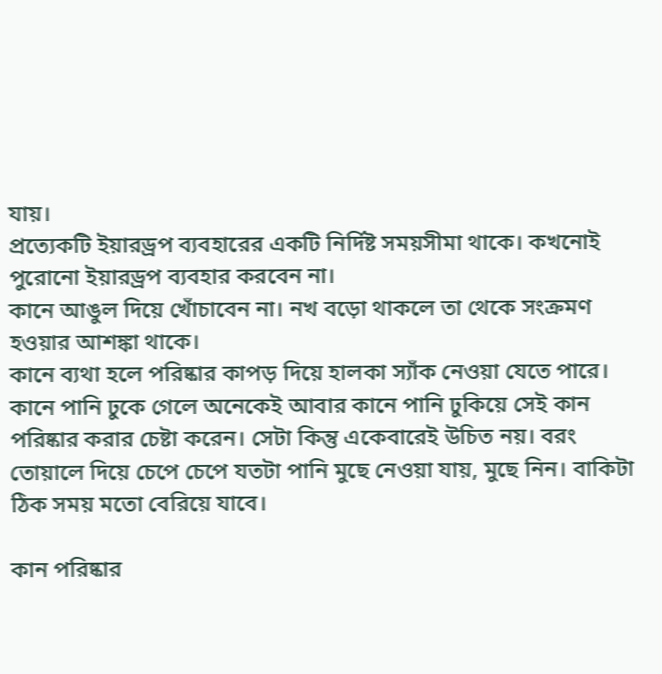যায়।
প্রত্যেকটি ইয়ারড্রপ ব্যবহারের একটি নির্দিষ্ট সময়সীমা থাকে। কখনোই পুরোনো ইয়ারড্রপ ব্যবহার করবেন না।
কানে আঙুল দিয়ে খোঁচাবেন না। নখ বড়ো থাকলে তা থেকে সংক্রমণ হওয়ার আশঙ্কা থাকে।
কানে ব্যথা হলে পরিষ্কার কাপড় দিয়ে হালকা স্যাঁক নেওয়া যেতে পারে। কানে পানি ঢুকে গেলে অনেকেই আবার কানে পানি ঢুকিয়ে সেই কান পরিষ্কার করার চেষ্টা করেন। সেটা কিন্তু একেবারেই উচিত নয়। বরং তোয়ালে দিয়ে চেপে চেপে যতটা পানি মুছে নেওয়া যায়, মুছে নিন। বাকিটা ঠিক সময় মতো বেরিয়ে যাবে।

কান পরিষ্কার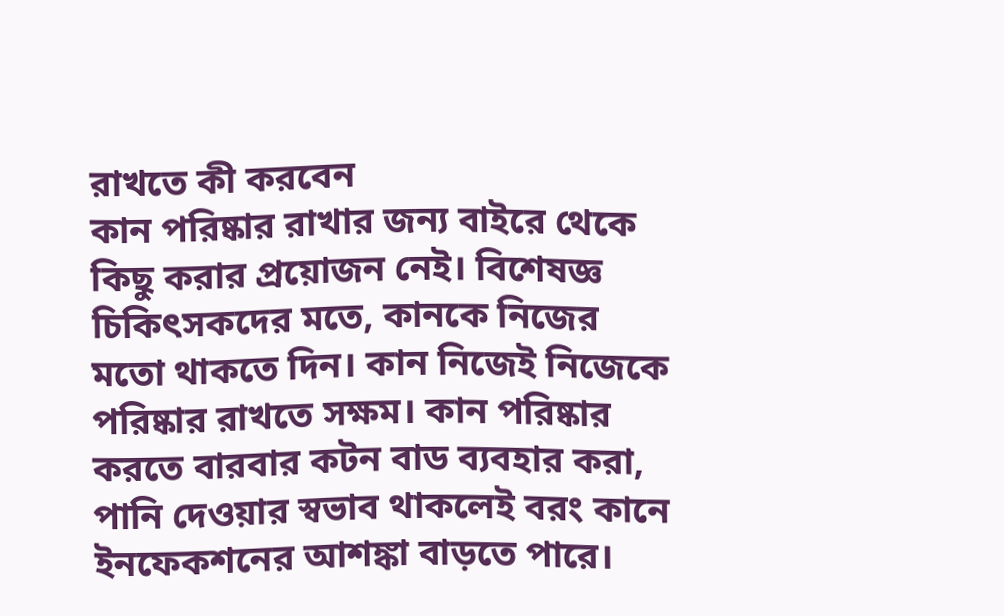রাখতে কী করবেন
কান পরিষ্কার রাখার জন্য বাইরে থেকে কিছু করার প্রয়োজন নেই। বিশেষজ্ঞ চিকিৎসকদের মতে, কানকে নিজের মতো থাকতে দিন। কান নিজেই নিজেকে পরিষ্কার রাখতে সক্ষম। কান পরিষ্কার করতে বারবার কটন বাড ব্যবহার করা, পানি দেওয়ার স্বভাব থাকলেই বরং কানে ইনফেকশনের আশঙ্কা বাড়তে পারে।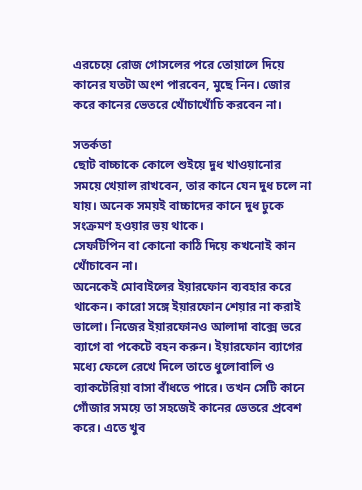এরচেয়ে রোজ গোসলের পরে তোয়ালে দিয়ে কানের যতটা অংশ পারবেন, মুছে নিন। জোর করে কানের ভেতরে খোঁচাখোঁচি করবেন না।

সতর্কতা
ছোট বাচ্চাকে কোলে শুইয়ে দুধ খাওয়ানোর সময়ে খেয়াল রাখবেন, তার কানে যেন দুধ চলে না যায়। অনেক সময়ই বাচ্চাদের কানে দুধ ঢুকে সংক্রমণ হওয়ার ভয় থাকে।
সেফটিপিন বা কোনো কাঠি দিয়ে কখনোই কান খোঁচাবেন না।
অনেকেই মোবাইলের ইয়ারফোন ব্যবহার করে থাকেন। কারো সঙ্গে ইয়ারফোন শেয়ার না করাই ভালো। নিজের ইয়ারফোনও আলাদা বাক্সে ভরে ব্যাগে বা পকেটে বহন করুন। ইয়ারফোন ব্যাগের মধ্যে ফেলে রেখে দিলে তাতে ধুলোবালি ও ব্যাকটেরিয়া বাসা বাঁধতে পারে। তখন সেটি কানে গোঁজার সময়ে তা সহজেই কানের ভেতরে প্রবেশ করে। এতে খুব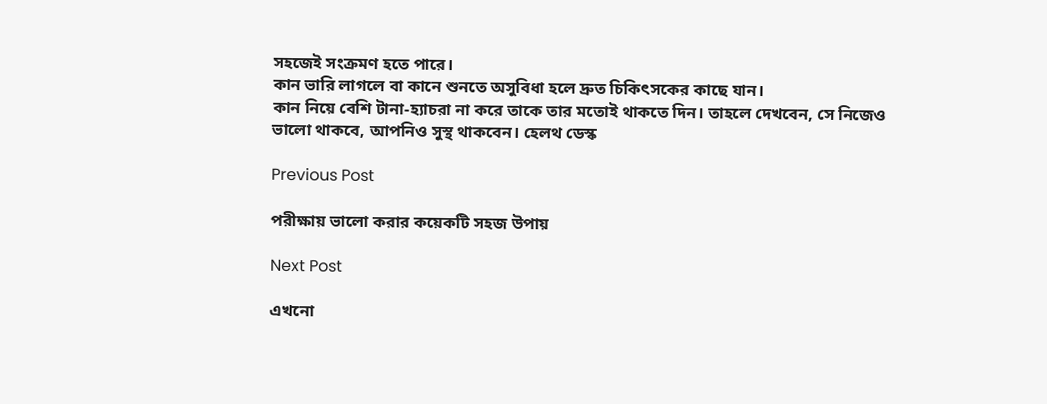সহজেই সংক্রমণ হতে পারে।
কান ভারি লাগলে বা কানে শুনতে অসুবিধা হলে দ্রুত চিকিৎসকের কাছে যান।
কান নিয়ে বেশি টানা-হ্যাচরা না করে তাকে তার মতোই থাকতে দিন। তাহলে দেখবেন, সে নিজেও ভালো থাকবে, আপনিও সুস্থ থাকবেন। হেলথ ডেস্ক

Previous Post

পরীক্ষায় ভালো করার কয়েকটি সহজ উপায়

Next Post

এখনো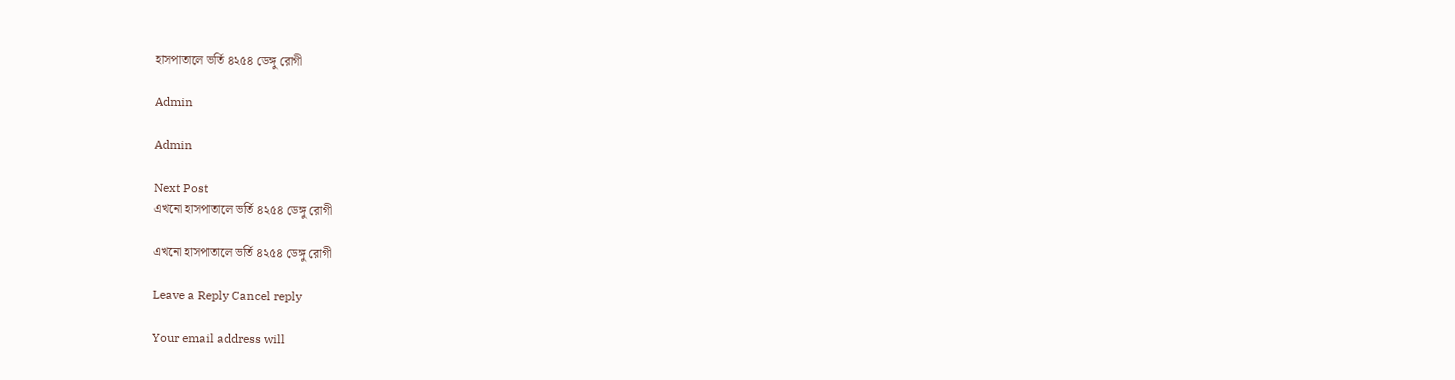হাসপাতালে ভর্তি ৪২৫৪ ডেঙ্গু রোগী

Admin

Admin

Next Post
এখনো হাসপাতালে ভর্তি ৪২৫৪ ডেঙ্গু রোগী

এখনো হাসপাতালে ভর্তি ৪২৫৪ ডেঙ্গু রোগী

Leave a Reply Cancel reply

Your email address will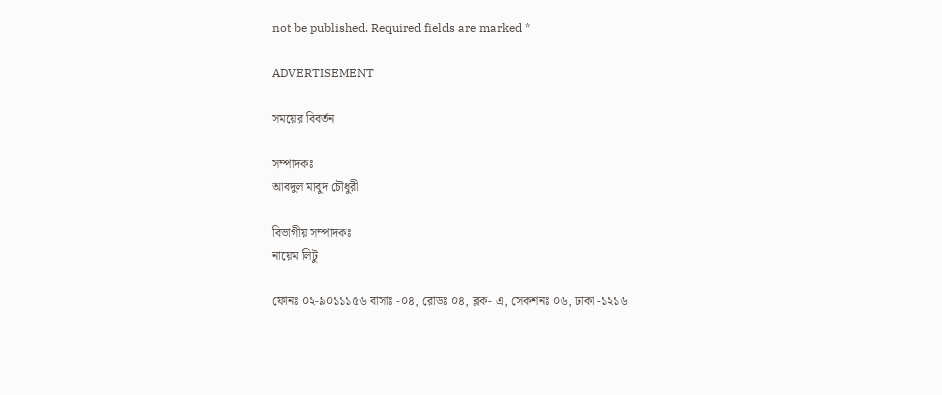not be published. Required fields are marked *

ADVERTISEMENT

সময়ের বিবর্তন

সম্পাদকঃ
আবদুল মাবুদ চৌধুরী

বিভাগীয় সম্পাদকঃ
নায়েম লিটু

ফোনঃ ০২-৯০১১১৫৬ বাসাঃ -০৪, রোডঃ ০৪, ব্লক- এ, সেকশনঃ ০৬, ঢাকা -১২১৬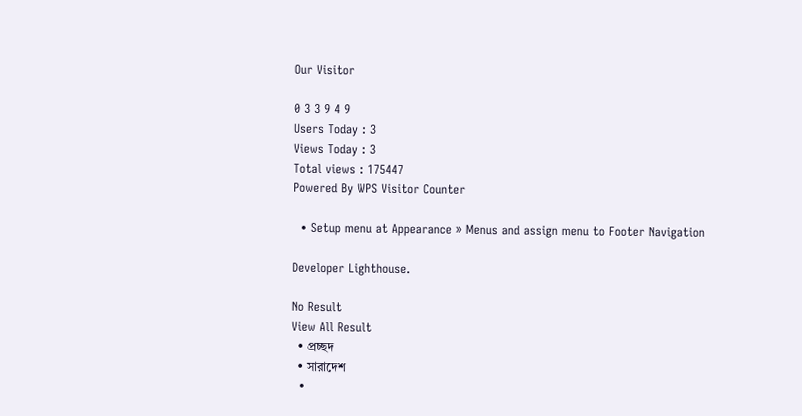Our Visitor

0 3 3 9 4 9
Users Today : 3
Views Today : 3
Total views : 175447
Powered By WPS Visitor Counter

  • Setup menu at Appearance » Menus and assign menu to Footer Navigation

Developer Lighthouse.

No Result
View All Result
  • প্রচ্ছদ
  • সারাদেশ
  •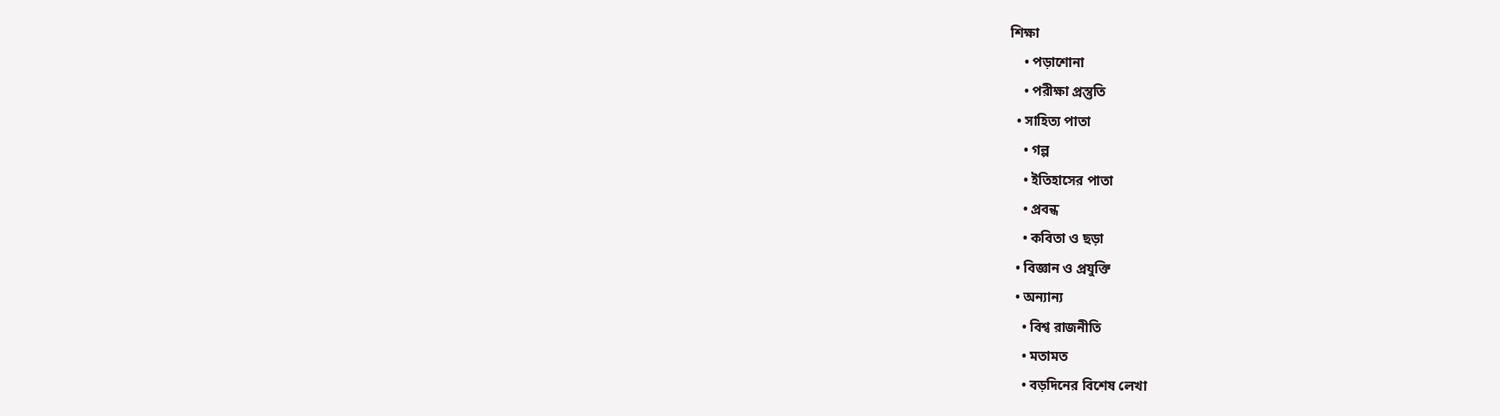শিক্ষা
    • পড়াশোনা
    • পরীক্ষা প্রস্তুতি
  • সাহিত্য পাতা
    • গল্প
    • ইতিহাসের পাতা
    • প্রবন্ধ
    • কবিতা ও ছড়া
  • বিজ্ঞান ও প্রযুক্তি
  • অন্যান্য
    • বিশ্ব রাজনীতি
    • মতামত
    • বড়দিনের বিশেষ লেখা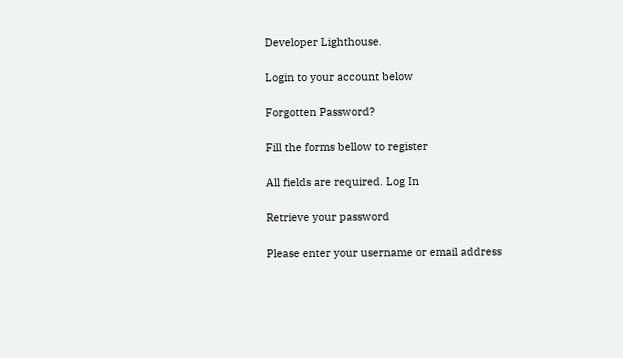Developer Lighthouse.

Login to your account below

Forgotten Password?

Fill the forms bellow to register

All fields are required. Log In

Retrieve your password

Please enter your username or email address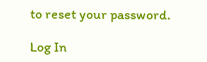to reset your password.

Log In